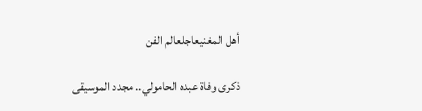أهل المغنيعاجلعالم الفن

ذكرى وفاة عبده الحامولي.. مجدد الموسيقى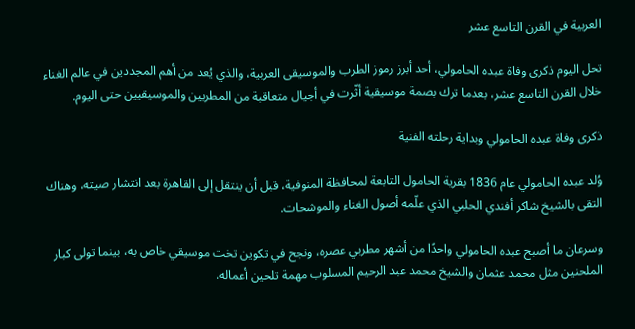العربية في القرن التاسع عشر

تحل اليوم ذكرى وفاة عبده الحامولي، أحد أبرز رموز الطرب والموسيقى العربية، والذي يُعد من أهم المجددين في عالم الغناء خلال القرن التاسع عشر، بعدما ترك بصمة موسيقية أثّرت في أجيال متعاقبة من المطربين والموسيقيين حتى اليوم.

ذكرى وفاة عبده الحامولي وبداية رحلته الفنية

وُلد عبده الحامولي عام 1836 بقرية الحامول التابعة لمحافظة المنوفية، قبل أن ينتقل إلى القاهرة بعد انتشار صيته، وهناك التقى بالشيخ شاكر أفندي الحلبي الذي علّمه أصول الغناء والموشحات.

وسرعان ما أصبح عبده الحامولي واحدًا من أشهر مطربي عصره، ونجح في تكوين تخت موسيقي خاص به، بينما تولى كبار الملحنين مثل محمد عثمان والشيخ محمد عبد الرحيم المسلوب مهمة تلحين أعماله.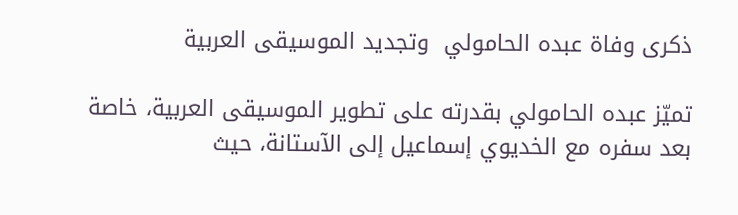ذكرى وفاة عبده الحامولي  وتجديد الموسيقى العربية

تميّز عبده الحامولي بقدرته على تطوير الموسيقى العربية، خاصة بعد سفره مع الخديوي إسماعيل إلى الآستانة، حيث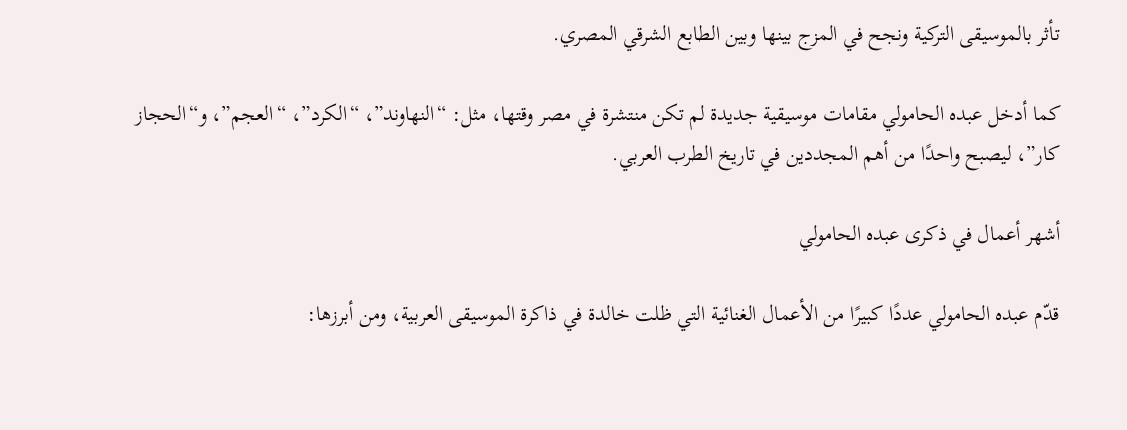تأثر بالموسيقى التركية ونجح في المزج بينها وبين الطابع الشرقي المصري.

كما أدخل عبده الحامولي مقامات موسيقية جديدة لم تكن منتشرة في مصر وقتها، مثل: “النهاوند”، “الكرد”، “العجم”، و“الحجاز كار”، ليصبح واحدًا من أهم المجددين في تاريخ الطرب العربي.

أشهر أعمال في ذكرى عبده الحامولي

قدّم عبده الحامولي عددًا كبيرًا من الأعمال الغنائية التي ظلت خالدة في ذاكرة الموسيقى العربية، ومن أبرزها: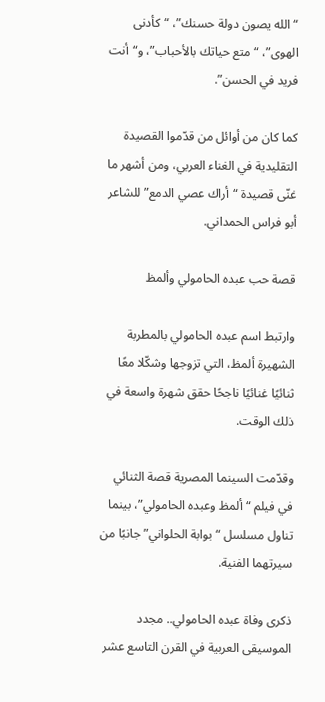“الله يصون دولة حسنك”، “كأدنى الهوى”، “متع حياتك بالأحباب”، و“أنت فريد في الحسن”.

كما كان من أوائل من قدّموا القصيدة التقليدية في الغناء العربي، ومن أشهر ما غنّى قصيدة “أراك عصي الدمع” للشاعر أبو فراس الحمداني.

قصة حب عبده الحامولي وألمظ

وارتبط اسم عبده الحامولي بالمطربة الشهيرة ألمظ، التي تزوجها وشكّلا معًا ثنائيًا غنائيًا ناجحًا حقق شهرة واسعة في ذلك الوقت.

وقدّمت السينما المصرية قصة الثنائي في فيلم “ألمظ وعبده الحامولي”، بينما تناول مسلسل “بوابة الحلواني” جانبًا من سيرتهما الفنية.

ذكرى وفاة عبده الحامولي.. مجدد الموسيقى العربية في القرن التاسع عشر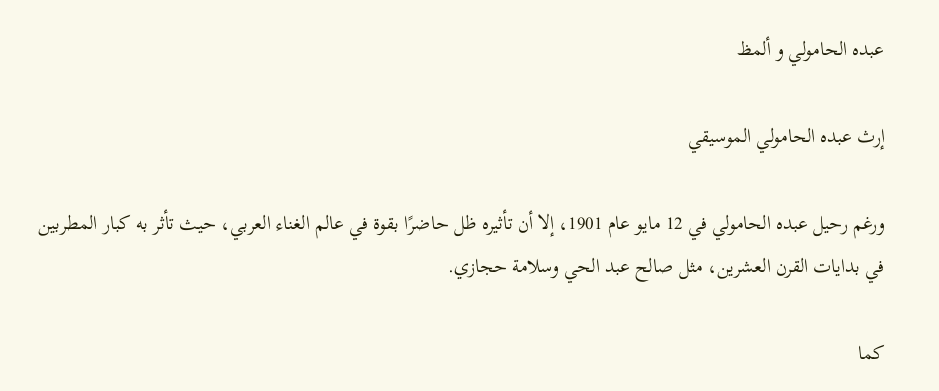عبده الحامولي و ألمظ

إرث عبده الحامولي الموسيقي

ورغم رحيل عبده الحامولي في 12 مايو عام 1901، إلا أن تأثيره ظل حاضرًا بقوة في عالم الغناء العربي، حيث تأثر به كبار المطربين في بدايات القرن العشرين، مثل صالح عبد الحي وسلامة حجازي.

كما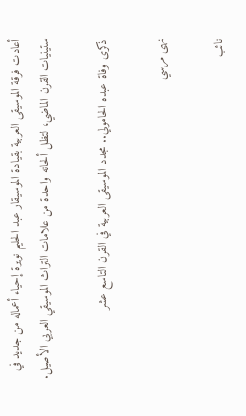أعادت فرقة الموسيقى العربية بقيادة الموسيقار عبد الحليم نويرة إحياء أعماله من جديد في ستينيات القرن الماضي، لتظل ألحانه واحدة من علامات التراث الموسيقي العربي الأصيل.

ذكرى وفاة عبده الحامولي.. مجدد الموسيقى العربية في القرن التاسع عشر

نهى مرسي

نائب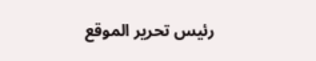رئيس تحرير الموقع